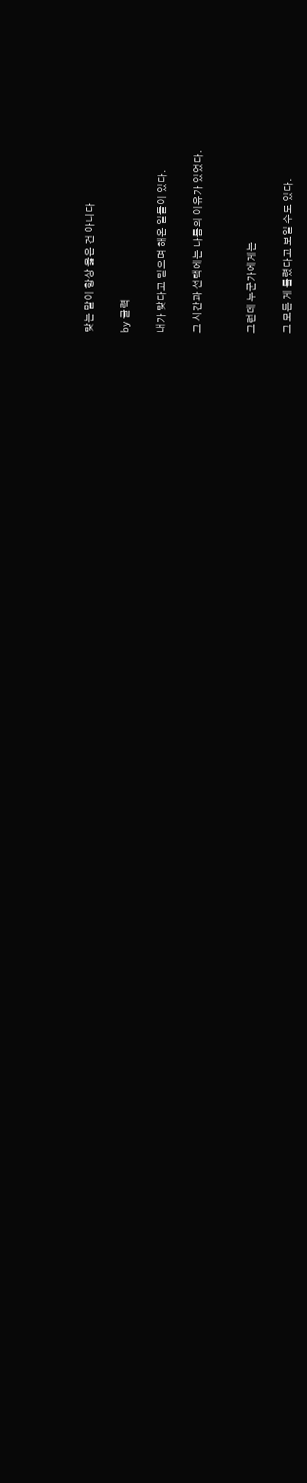맞는 말이 항상 옳은 건 아니다

by 글력

내가 맞다고 믿으며 해온 일들이 있다.

그 시간과 선택에는 나름의 이유가 있었다.


그런데 누군가에게는

그 모든 게 틀렸다고 보일 수도 있다.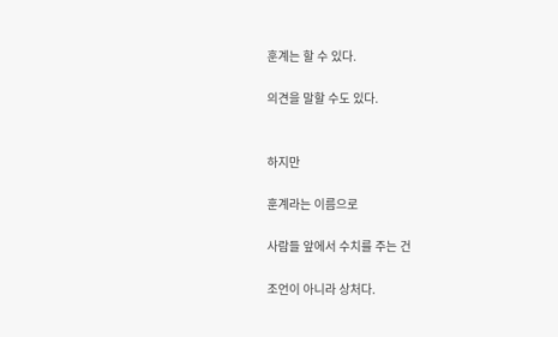훈계는 할 수 있다.

의견을 말할 수도 있다.


하지만

훈계라는 이름으로

사람들 앞에서 수치를 주는 건

조언이 아니라 상처다.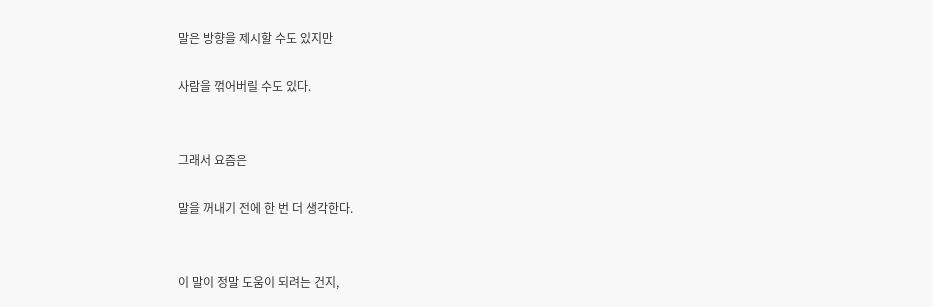말은 방향을 제시할 수도 있지만

사람을 꺾어버릴 수도 있다.


그래서 요즘은

말을 꺼내기 전에 한 번 더 생각한다.


이 말이 정말 도움이 되려는 건지,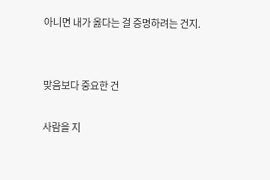아니면 내가 옳다는 걸 증명하려는 건지.


맞음보다 중요한 건

사람을 지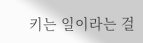키는 일이라는 걸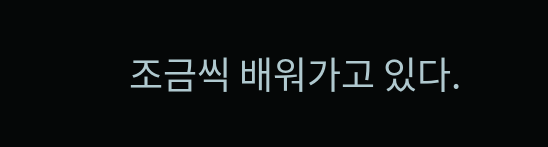조금씩 배워가고 있다.